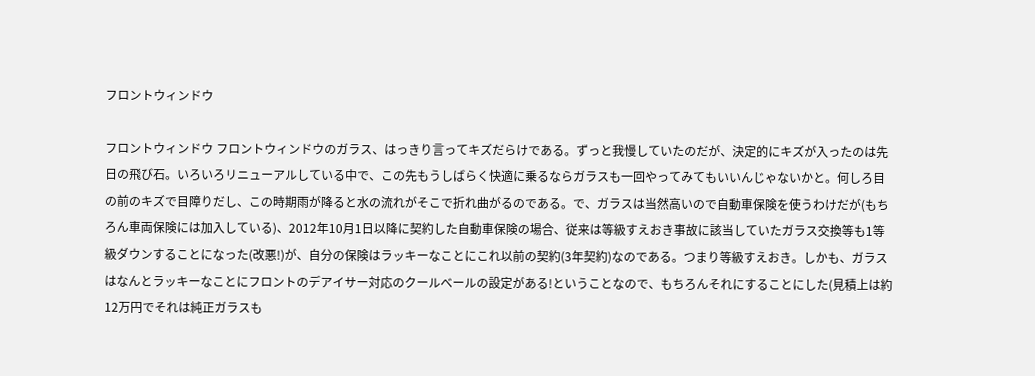フロントウィンドウ

フロントウィンドウ フロントウィンドウのガラス、はっきり言ってキズだらけである。ずっと我慢していたのだが、決定的にキズが入ったのは先日の飛び石。いろいろリニューアルしている中で、この先もうしばらく快適に乗るならガラスも一回やってみてもいいんじゃないかと。何しろ目の前のキズで目障りだし、この時期雨が降ると水の流れがそこで折れ曲がるのである。で、ガラスは当然高いので自動車保険を使うわけだが(もちろん車両保険には加入している)、2012年10月1日以降に契約した自動車保険の場合、従来は等級すえおき事故に該当していたガラス交換等も1等級ダウンすることになった(改悪!)が、自分の保険はラッキーなことにこれ以前の契約(3年契約)なのである。つまり等級すえおき。しかも、ガラスはなんとラッキーなことにフロントのデアイサー対応のクールべールの設定がある!ということなので、もちろんそれにすることにした(見積上は約12万円でそれは純正ガラスも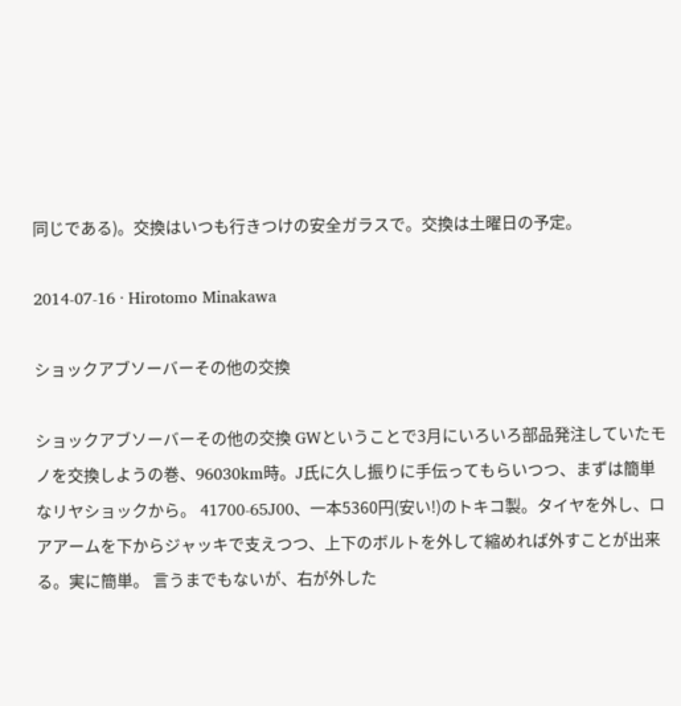同じである)。交換はいつも行きつけの安全ガラスで。交換は土曜日の予定。

2014-07-16 · Hirotomo Minakawa

ショックアブソーバーその他の交換

ショックアブソーバーその他の交換 GWということで3月にいろいろ部品発注していたモノを交換しようの巻、96030km時。J氏に久し振りに手伝ってもらいつつ、まずは簡単なリヤショックから。 41700-65J00、一本5360円(安い!)のトキコ製。タイヤを外し、ロアアームを下からジャッキで支えつつ、上下のボルトを外して縮めれば外すことが出来る。実に簡単。 言うまでもないが、右が外した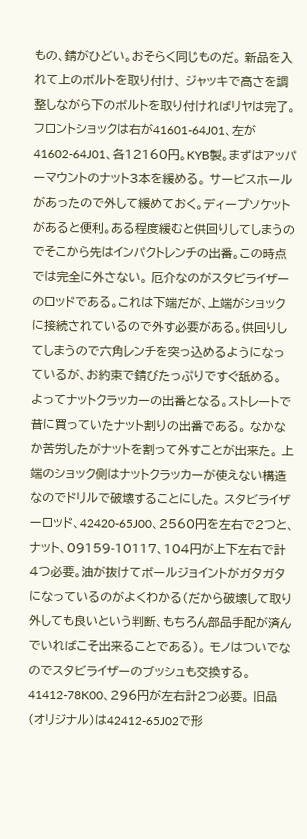もの、錆がひどい。おそらく同じものだ。 新品を入れて上のボルトを取り付け、 ジャッキで高さを調整しながら下のボルトを取り付ければリヤは完了。 フロントショックは右が41601-64J01、左が41602-64J01、各12160円。KYB製。まずはアッパーマウントのナット3本を緩める。 サービスホールがあったので外して緩めておく。ディープソケットがあると便利。ある程度緩むと供回りしてしまうのでそこから先はインパクトレンチの出番。この時点では完全に外さない。 厄介なのがスタビライザーのロッドである。これは下端だが、上端がショックに接続されているので外す必要がある。供回りしてしまうので六角レンチを突っ込めるようになっているが、お約束で錆びたっぷりですぐ舐める。 よってナットクラッカーの出番となる。ストレートで昔に買っていたナット割りの出番である。 なかなか苦労したがナットを割って外すことが出来た。 上端のショック側はナットクラッカーが使えない構造なのでドリルで破壊することにした。 スタビライザーロッド、42420-65J00、2560円を左右で2つと、ナット、09159-10117、104円が上下左右で計4つ必要。油が抜けてボールジョイントがガタガタになっているのがよくわかる(だから破壊して取り外しても良いという判断、もちろん部品手配が済んでいればこそ出来ることである)。 モノはついでなのでスタビライザーのブッシュも交換する。41412-78K00、296円が左右計2つ必要。 旧品(オリジナル)は42412-65J02で形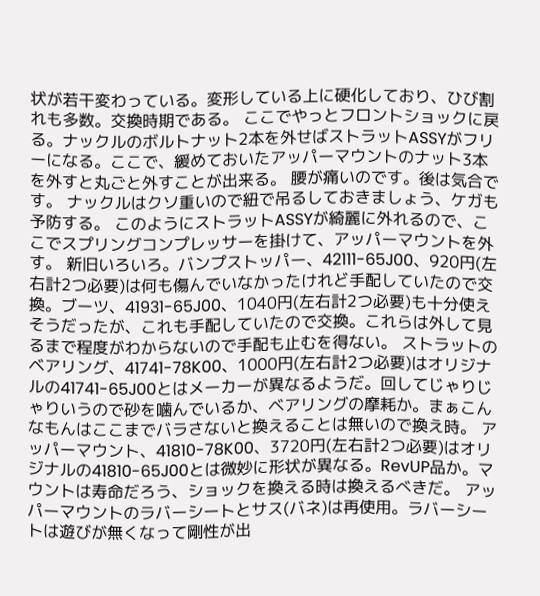状が若干変わっている。変形している上に硬化しており、ひび割れも多数。交換時期である。 ここでやっとフロントショックに戻る。ナックルのボルトナット2本を外せばストラットASSYがフリーになる。ここで、緩めておいたアッパーマウントのナット3本を外すと丸ごと外すことが出来る。 腰が痛いのです。後は気合です。 ナックルはクソ重いので紐で吊るしておきましょう、ケガも予防する。 このようにストラットASSYが綺麗に外れるので、ここでスプリングコンプレッサーを掛けて、アッパーマウントを外す。 新旧いろいろ。バンプストッパー、42111-65J00、920円(左右計2つ必要)は何も傷んでいなかったけれど手配していたので交換。ブーツ、41931-65J00、1040円(左右計2つ必要)も十分使えそうだったが、これも手配していたので交換。これらは外して見るまで程度がわからないので手配も止むを得ない。 ストラットのベアリング、41741-78K00、1000円(左右計2つ必要)はオリジナルの41741-65J00とはメーカーが異なるようだ。回してじゃりじゃりいうので砂を噛んでいるか、ベアリングの摩耗か。まぁこんなもんはここまでバラさないと換えることは無いので換え時。 アッパーマウント、41810-78K00、3720円(左右計2つ必要)はオリジナルの41810-65J00とは微妙に形状が異なる。RevUP品か。マウントは寿命だろう、ショックを換える時は換えるべきだ。 アッパーマウントのラバーシートとサス(バネ)は再使用。ラバーシートは遊びが無くなって剛性が出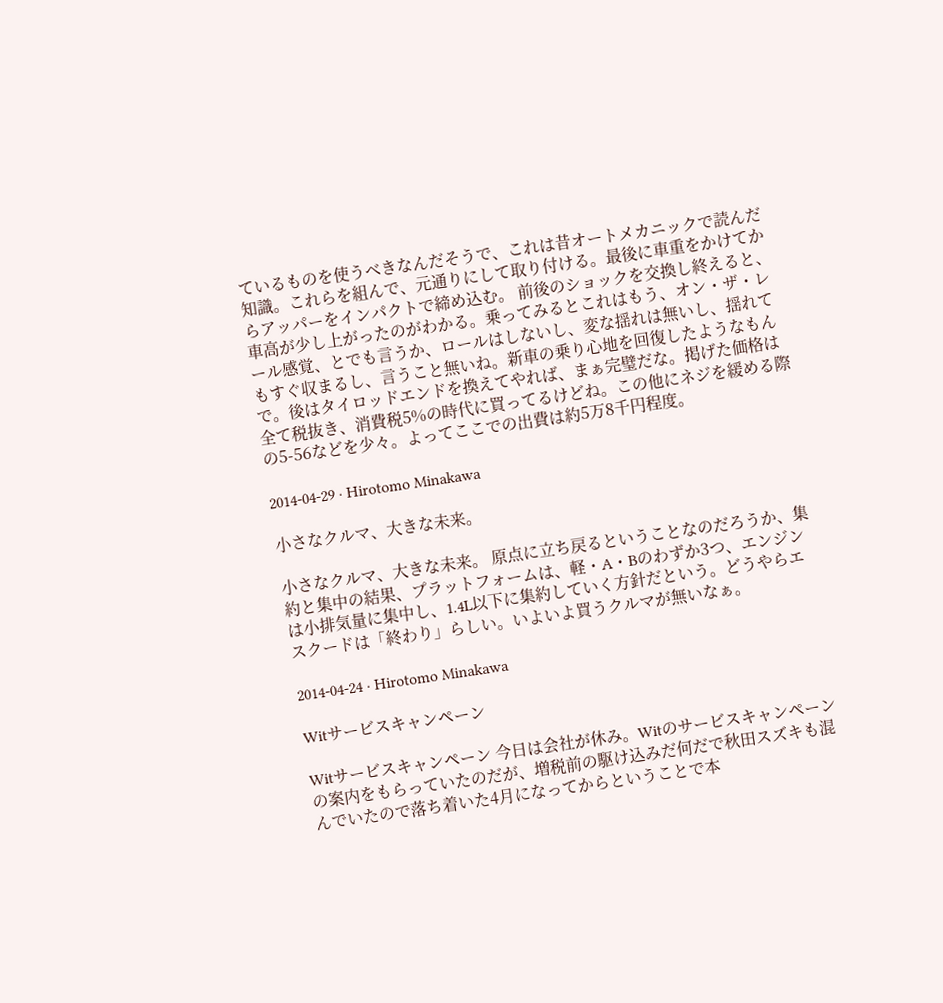ているものを使うべきなんだそうで、これは昔オートメカニックで読んだ知識。これらを組んで、元通りにして取り付ける。最後に車重をかけてからアッパーをインパクトで締め込む。 前後のショックを交換し終えると、車高が少し上がったのがわかる。乗ってみるとこれはもう、オン・ザ・レール感覚、とでも言うか、ロールはしないし、変な揺れは無いし、揺れてもすぐ収まるし、言うこと無いね。新車の乗り心地を回復したようなもんで。後はタイロッドエンドを換えてやれば、まぁ完璧だな。掲げた価格は全て税抜き、消費税5%の時代に買ってるけどね。この他にネジを緩める際の5-56などを少々。よってここでの出費は約5万8千円程度。

2014-04-29 · Hirotomo Minakawa

小さなクルマ、大きな未来。

小さなクルマ、大きな未来。 原点に立ち戻るということなのだろうか、集約と集中の結果、プラットフォームは、軽・A・Bのわずか3つ、エンジンは小排気量に集中し、1.4L以下に集約していく方針だという。どうやらエスクードは「終わり」らしい。いよいよ買うクルマが無いなぁ。

2014-04-24 · Hirotomo Minakawa

Witサービスキャンペーン

Witサービスキャンペーン 今日は会社が休み。Witのサービスキャンペーンの案内をもらっていたのだが、増税前の駆け込みだ何だで秋田スズキも混んでいたので落ち着いた4月になってからということで本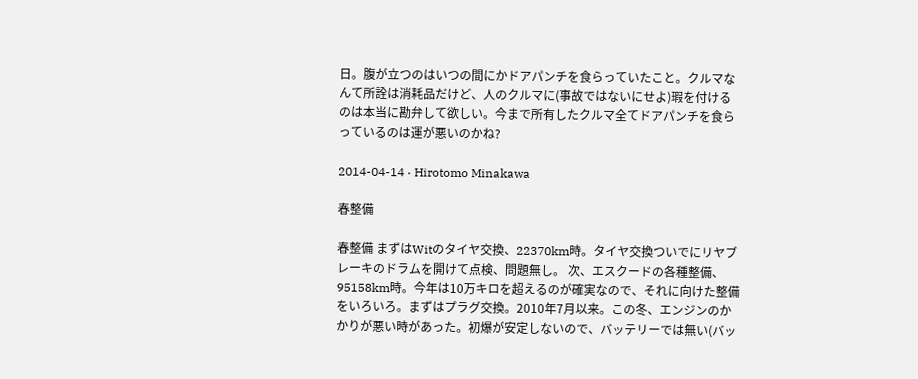日。腹が立つのはいつの間にかドアパンチを食らっていたこと。クルマなんて所詮は消耗品だけど、人のクルマに(事故ではないにせよ)瑕を付けるのは本当に勘弁して欲しい。今まで所有したクルマ全てドアパンチを食らっているのは運が悪いのかね?

2014-04-14 · Hirotomo Minakawa

春整備

春整備 まずはWitのタイヤ交換、22370km時。タイヤ交換ついでにリヤブレーキのドラムを開けて点検、問題無し。 次、エスクードの各種整備、95158km時。今年は10万キロを超えるのが確実なので、それに向けた整備をいろいろ。まずはプラグ交換。2010年7月以来。この冬、エンジンのかかりが悪い時があった。初爆が安定しないので、バッテリーでは無い(バッ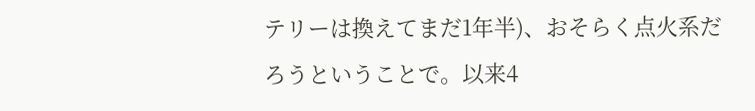テリーは換えてまだ1年半)、おそらく点火系だろうということで。以来4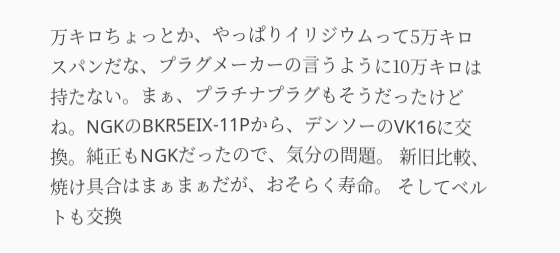万キロちょっとか、やっぱりイリジウムって5万キロスパンだな、プラグメーカーの言うように10万キロは持たない。まぁ、プラチナプラグもそうだったけどね。NGKのBKR5EIX-11Pから、デンソーのVK16に交換。純正もNGKだったので、気分の問題。 新旧比較、焼け具合はまぁまぁだが、おそらく寿命。 そしてベルトも交換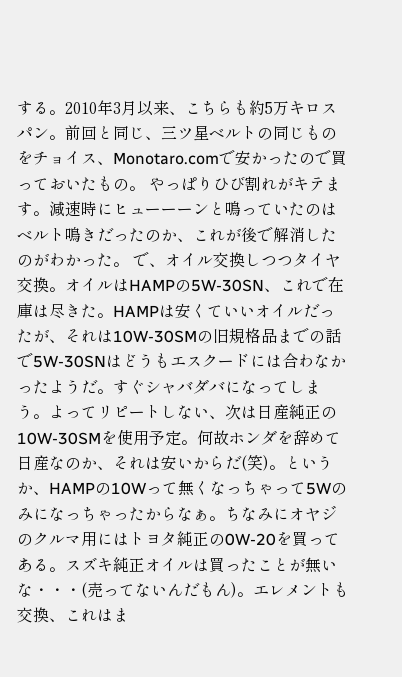する。2010年3月以来、こちらも約5万キロスパン。前回と同じ、三ツ星ベルトの同じものをチョイス、Monotaro.comで安かったので買っておいたもの。 やっぱりひび割れがキテます。減速時にヒューーーンと鳴っていたのはベルト鳴きだったのか、これが後で解消したのがわかった。 で、オイル交換しつつタイヤ交換。オイルはHAMPの5W-30SN、これで在庫は尽きた。HAMPは安くていいオイルだったが、それは10W-30SMの旧規格品までの話で5W-30SNはどうもエスクードには合わなかったようだ。すぐシャバダバになってしまう。よってリピートしない、次は日産純正の10W-30SMを使用予定。何故ホンダを辞めて日産なのか、それは安いからだ(笑)。というか、HAMPの10Wって無くなっちゃって5Wのみになっちゃったからなぁ。ちなみにオヤジのクルマ用にはトヨタ純正の0W-20を買ってある。スズキ純正オイルは買ったことが無いな・・・(売ってないんだもん)。エレメントも交換、これはま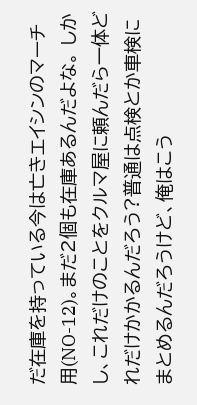だ在庫を持っている今は亡きエイシンのマーチ用(NO-12)。まだ2個も在庫あるんだよな。 しかし、これだけのことをクルマ屋に頼んだら一体どれだけかかるんだろう?普通は点検とか車検にまとめるんだろうけど、俺はこう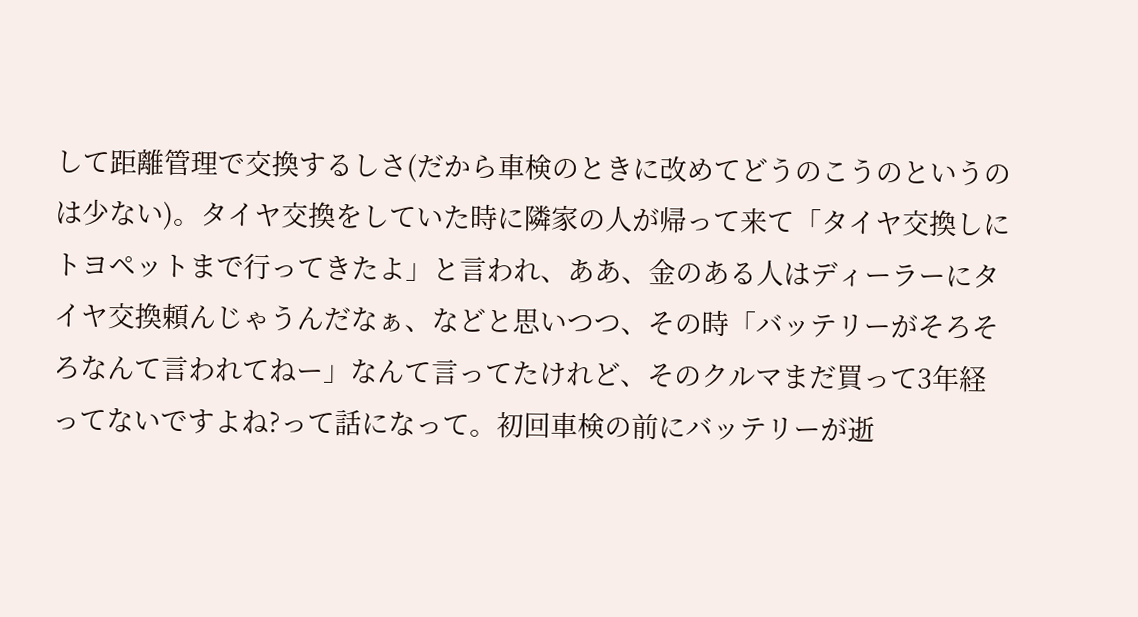して距離管理で交換するしさ(だから車検のときに改めてどうのこうのというのは少ない)。タイヤ交換をしていた時に隣家の人が帰って来て「タイヤ交換しにトヨペットまで行ってきたよ」と言われ、ああ、金のある人はディーラーにタイヤ交換頼んじゃうんだなぁ、などと思いつつ、その時「バッテリーがそろそろなんて言われてねー」なんて言ってたけれど、そのクルマまだ買って3年経ってないですよね?って話になって。初回車検の前にバッテリーが逝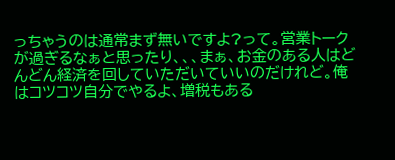っちゃうのは通常まず無いですよ?って。営業トークが過ぎるなぁと思ったり、、、まぁ、お金のある人はどんどん経済を回していただいていいのだけれど。俺はコツコツ自分でやるよ、増税もある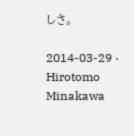しさ。

2014-03-29 · Hirotomo Minakawa